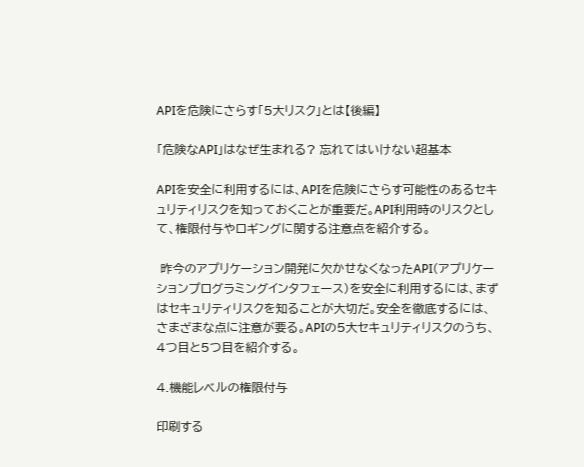APIを危険にさらす「5大リスク」とは【後編】

「危険なAPI」はなぜ生まれる? 忘れてはいけない超基本

APIを安全に利用するには、APIを危険にさらす可能性のあるセキュリティリスクを知っておくことが重要だ。API利用時のリスクとして、権限付与やロギングに関する注意点を紹介する。

 昨今のアプリケーション開発に欠かせなくなったAPI(アプリケーションプログラミングインタフェース)を安全に利用するには、まずはセキュリティリスクを知ることが大切だ。安全を徹底するには、さまざまな点に注意が要る。APIの5大セキュリティリスクのうち、4つ目と5つ目を紹介する。

4.機能レベルの権限付与

印刷する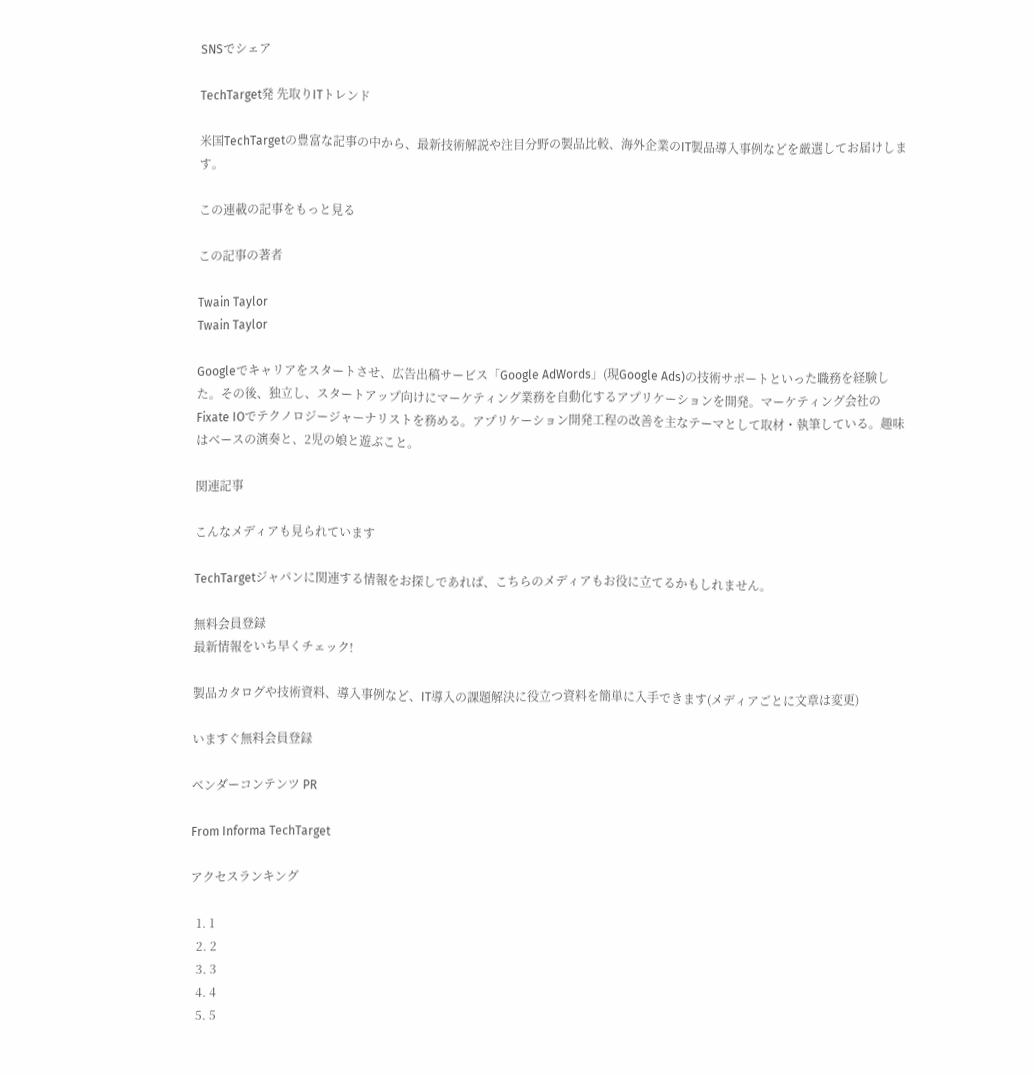SNSでシェア

TechTarget発 先取りITトレンド

米国TechTargetの豊富な記事の中から、最新技術解説や注目分野の製品比較、海外企業のIT製品導入事例などを厳選してお届けします。

この連載の記事をもっと見る

この記事の著者

Twain Taylor
Twain Taylor

Googleでキャリアをスタートさせ、広告出稿サービス「Google AdWords」(現Google Ads)の技術サポートといった職務を経験した。その後、独立し、スタートアップ向けにマーケティング業務を自動化するアプリケーションを開発。マーケティング会社のFixate IOでテクノロジージャーナリストを務める。アプリケーション開発工程の改善を主なテーマとして取材・執筆している。趣味はベースの演奏と、2児の娘と遊ぶこと。

関連記事

こんなメディアも見られています

TechTargetジャパンに関連する情報をお探しであれば、こちらのメディアもお役に立てるかもしれません。

無料会員登録
最新情報をいち早くチェック!

製品カタログや技術資料、導入事例など、IT導入の課題解決に役立つ資料を簡単に入手できます(メディアごとに文章は変更)

いますぐ無料会員登録

ベンダーコンテンツ PR

From Informa TechTarget

アクセスランキング

  1. 1
  2. 2
  3. 3
  4. 4
  5. 5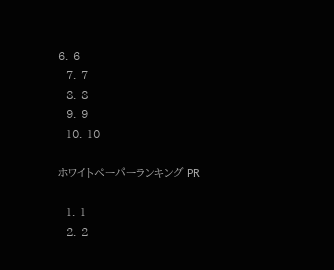6. 6
  7. 7
  8. 8
  9. 9
  10. 10

ホワイトペーパーランキング PR

  1. 1
  2. 2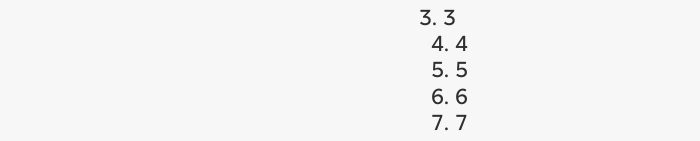3. 3
  4. 4
  5. 5
  6. 6
  7. 7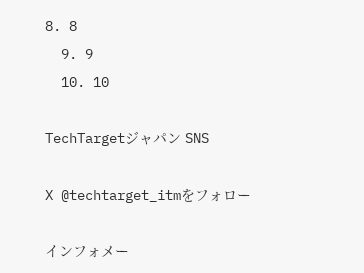8. 8
  9. 9
  10. 10

TechTargetジャパン SNS

X @techtarget_itmをフォロー

インフォメー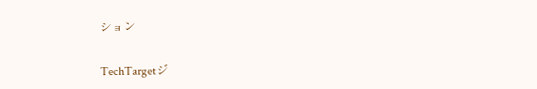ション

TechTargetジ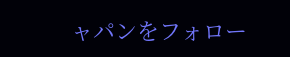ャパンをフォロー